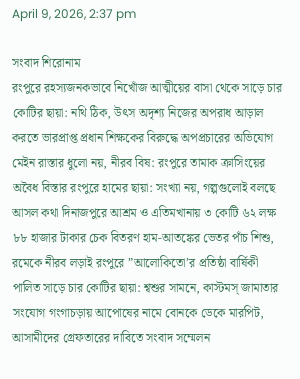April 9, 2026, 2:37 pm

সংবাদ শিরোনাম
রংপুরে রহস্যজনকভাবে নিখোঁজ আত্মীয়ের বাসা থেকে সাড়ে চার কোটির ছায়া: নথি ঠিক, উৎস অদৃশ্য নিজের অপরাধ আড়াল করতে ভারপ্রাপ্ত প্রধান শিক্ষকের বিরুদ্ধে অপপ্রচারের অভিযোগ মেইন রাস্তার ধুলো নয়, নীরব বিষ: রংপুরে তামাক ক্রাসিংয়ের অবৈধ বিস্তার রংপুরে হামের ছায়া: সংখ্যা নয়, গল্পগুলোই বলছে আসল কথা দিনাজপুরে আশ্রম ও এতিমখানায় ৩ কোটি ৬২ লক্ষ ৮৮ হাজার টাকার চেক বিতরণ হাম-আতঙ্কের ভেতর পাঁচ শিশু, রমেকে নীরব লড়াই রংপুরে ”আলোকিতো’র প্রতিষ্ঠা বার্ষিকী পালিত সাড়ে চার কোটির ছায়া: শ্বশুর সামনে, কাস্টমস্ জামাতার সংযোগ গংগাচড়ায় আপোষের নামে বোনকে ডেকে মারপিট, আসামীদের গ্রেফতারের দাবিতে সংবাদ সম্মেলন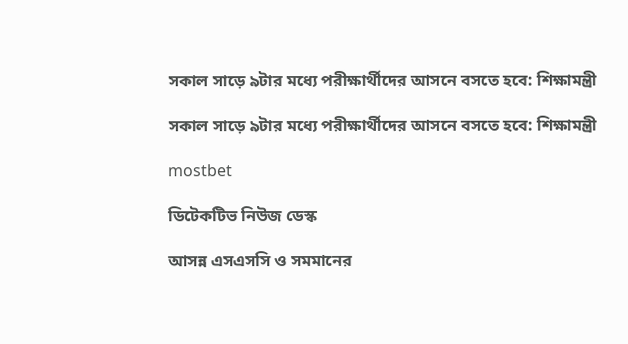সকাল সাড়ে ৯টার মধ্যে পরীক্ষার্থীদের আসনে বসতে হবে: শিক্ষামন্ত্রী

সকাল সাড়ে ৯টার মধ্যে পরীক্ষার্থীদের আসনে বসতে হবে: শিক্ষামন্ত্রী

mostbet

ডিটেকটিভ নিউজ ডেস্ক

আসন্ন এসএসসি ও সমমানের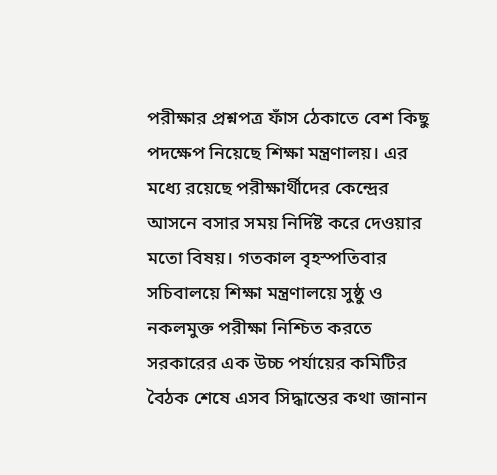পরীক্ষার প্রশ্নপত্র ফাঁস ঠেকাতে বেশ কিছু পদক্ষেপ নিয়েছে শিক্ষা মন্ত্রণালয়। এর মধ্যে রয়েছে পরীক্ষার্থীদের কেন্দ্রের আসনে বসার সময় নির্দিষ্ট করে দেওয়ার মতো বিষয়। গতকাল বৃহস্পতিবার সচিবালয়ে শিক্ষা মন্ত্রণালয়ে সুষ্ঠু ও নকলমুক্ত পরীক্ষা নিশ্চিত করতে সরকারের এক উচ্চ পর্যায়ের কমিটির বৈঠক শেষে এসব সিদ্ধান্তের কথা জানান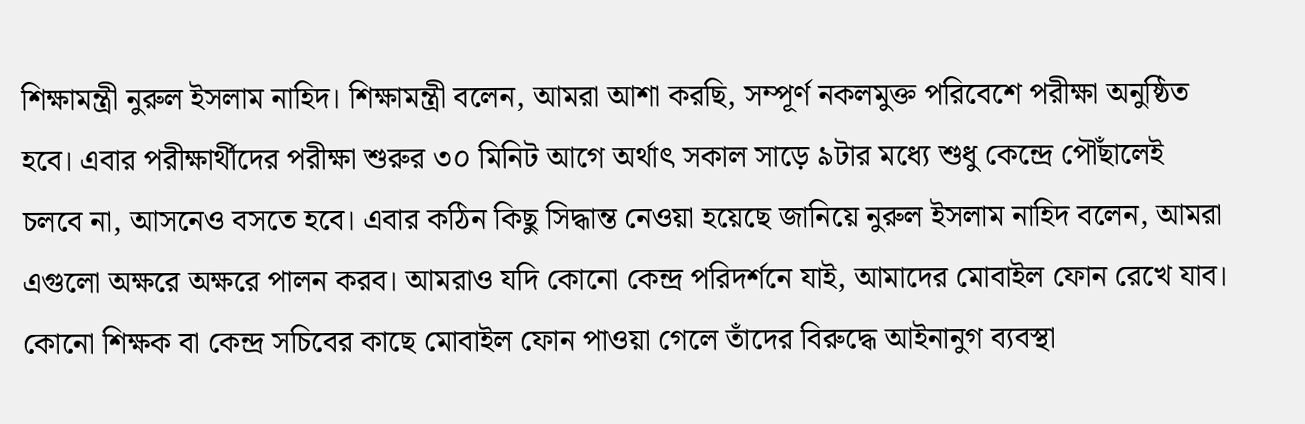শিক্ষামন্ত্রী নুরুল ইসলাম নাহিদ। শিক্ষামন্ত্রী বলেন, আমরা আশা করছি, সম্পূর্ণ নকলমুক্ত পরিবেশে পরীক্ষা অনুষ্ঠিত হবে। এবার পরীক্ষার্থীদের পরীক্ষা শুরুর ৩০ মিনিট আগে অর্থাৎ সকাল সাড়ে ৯টার মধ্যে শুধু কেন্দ্রে পৌঁছালেই চলবে না, আসনেও বসতে হবে। এবার কঠিন কিছু সিদ্ধান্ত নেওয়া হয়েছে জানিয়ে নুরুল ইসলাম নাহিদ বলেন, আমরা এগুলো অক্ষরে অক্ষরে পালন করব। আমরাও যদি কোনো কেন্দ্র পরিদর্শনে যাই, আমাদের মোবাইল ফোন রেখে যাব। কোনো শিক্ষক বা কেন্দ্র সচিবের কাছে মোবাইল ফোন পাওয়া গেলে তাঁদের বিরুদ্ধে আইনানুগ ব্যবস্থা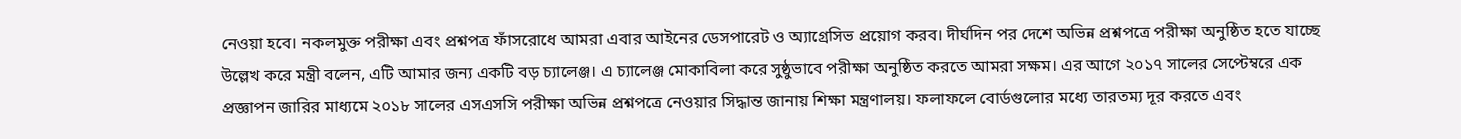নেওয়া হবে। নকলমুক্ত পরীক্ষা এবং প্রশ্নপত্র ফাঁসরোধে আমরা এবার আইনের ডেসপারেট ও অ্যাগ্রেসিভ প্রয়োগ করব। দীর্ঘদিন পর দেশে অভিন্ন প্রশ্নপত্রে পরীক্ষা অনুষ্ঠিত হতে যাচ্ছে উল্লেখ করে মন্ত্রী বলেন, এটি আমার জন্য একটি বড় চ্যালেঞ্জ। এ চ্যালেঞ্জ মোকাবিলা করে সুষ্ঠুভাবে পরীক্ষা অনুষ্ঠিত করতে আমরা সক্ষম। এর আগে ২০১৭ সালের সেপ্টেম্বরে এক প্রজ্ঞাপন জারির মাধ্যমে ২০১৮ সালের এসএসসি পরীক্ষা অভিন্ন প্রশ্নপত্রে নেওয়ার সিদ্ধান্ত জানায় শিক্ষা মন্ত্রণালয়। ফলাফলে বোর্ডগুলোর মধ্যে তারতম্য দূর করতে এবং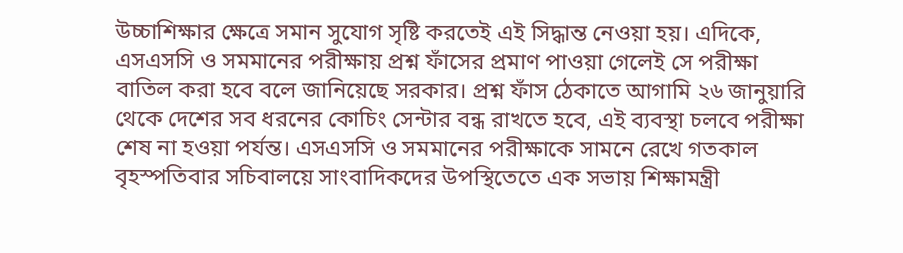উচ্চাশিক্ষার ক্ষেত্রে সমান সুযোগ সৃষ্টি করতেই এই সিদ্ধান্ত নেওয়া হয়। এদিকে, এসএসসি ও সমমানের পরীক্ষায় প্রশ্ন ফাঁসের প্রমাণ পাওয়া গেলেই সে পরীক্ষা বাতিল করা হবে বলে জানিয়েছে সরকার। প্রশ্ন ফাঁস ঠেকাতে আগামি ২৬ জানুয়ারি থেকে দেশের সব ধরনের কোচিং সেন্টার বন্ধ রাখতে হবে, এই ব্যবস্থা চলবে পরীক্ষা শেষ না হওয়া পর্যন্ত। এসএসসি ও সমমানের পরীক্ষাকে সামনে রেখে গতকাল বৃহস্পতিবার সচিবালয়ে সাংবাদিকদের উপস্থিতেতে এক সভায় শিক্ষামন্ত্রী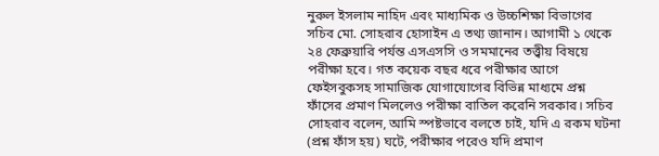নুরুল ইসলাম নাহিদ এবং মাধ্যমিক ও উচ্চশিক্ষা বিভাগের সচিব মো. সোহরাব হোসাইন এ তথ্য জানান। আগামী ১ থেকে ২৪ ফেব্রুয়ারি পর্যন্ত এসএসসি ও সমমানের তত্ত্বীয় বিষয়ে পরীক্ষা হবে। গত কয়েক বছর ধরে পরীক্ষার আগে ফেইসবুকসহ সামাজিক যোগাযোগের বিভিন্ন মাধ্যমে প্রশ্ন ফাঁসের প্রমাণ মিললেও পরীক্ষা বাতিল করেনি সরকার। সচিব সোহরাব বলেন, আমি স্পষ্টভাবে বলতে চাই, যদি এ রকম ঘটনা (প্রশ্ন ফাঁস হয়) ঘটে, পরীক্ষার পরেও যদি প্রমাণ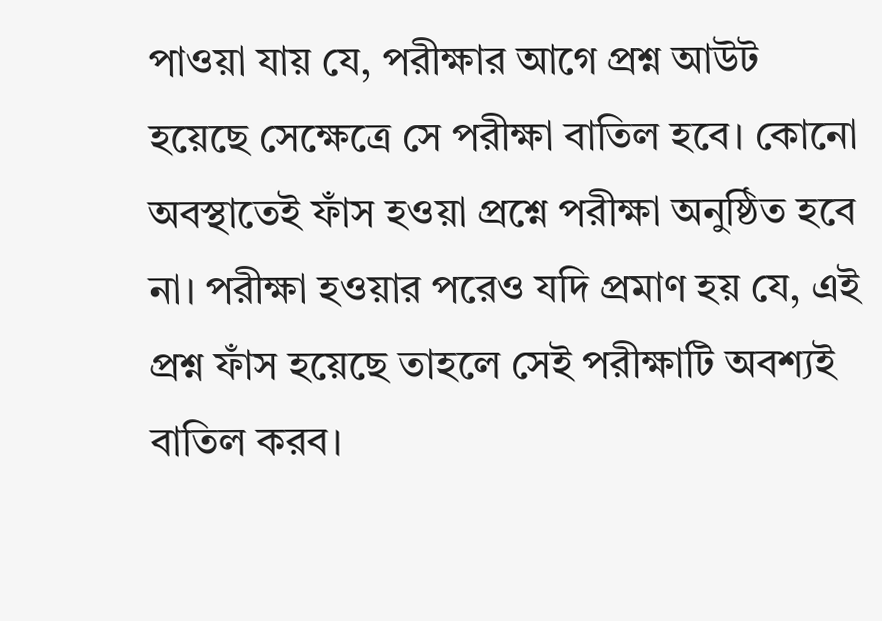পাওয়া যায় যে, পরীক্ষার আগে প্রশ্ন আউট হয়েছে সেক্ষেত্রে সে পরীক্ষা বাতিল হবে। কোনো অবস্থাতেই ফাঁস হওয়া প্রশ্নে পরীক্ষা অনুষ্ঠিত হবে না। পরীক্ষা হওয়ার পরেও যদি প্রমাণ হয় যে, এই প্রশ্ন ফাঁস হয়েছে তাহলে সেই পরীক্ষাটি অবশ্যই বাতিল করব।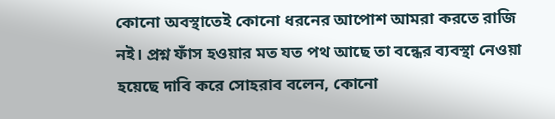কোনো অবস্থাতেই কোনো ধরনের আপোশ আমরা করতে রাজি নই। প্রশ্ন ফাঁস হওয়ার মত যত পথ আছে তা বন্ধের ব্যবস্থা নেওয়া হয়েছে দাবি করে সোহরাব বলেন, কোনো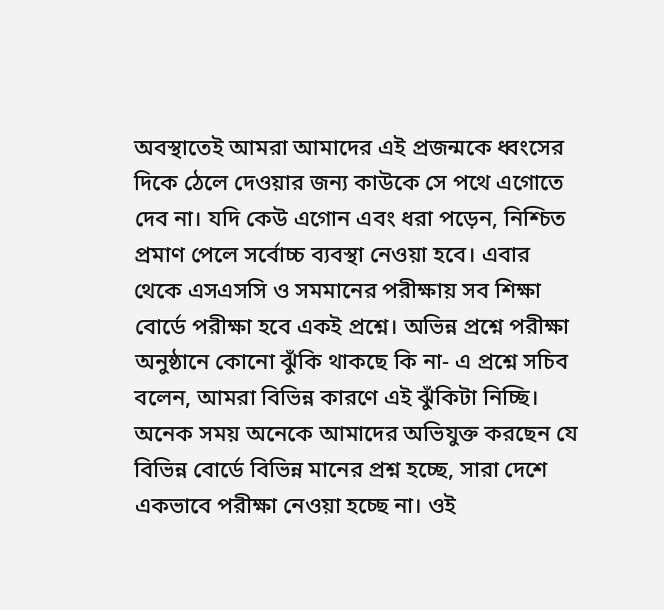অবস্থাতেই আমরা আমাদের এই প্রজন্মকে ধ্বংসের দিকে ঠেলে দেওয়ার জন্য কাউকে সে পথে এগোতে দেব না। যদি কেউ এগোন এবং ধরা পড়েন, নিশ্চিত প্রমাণ পেলে সর্বোচ্চ ব্যবস্থা নেওয়া হবে। এবার থেকে এসএসসি ও সমমানের পরীক্ষায় সব শিক্ষা বোর্ডে পরীক্ষা হবে একই প্রশ্নে। অভিন্ন প্রশ্নে পরীক্ষা অনুষ্ঠানে কোনো ঝুঁকি থাকছে কি না- এ প্রশ্নে সচিব বলেন, আমরা বিভিন্ন কারণে এই ঝুঁকিটা নিচ্ছি। অনেক সময় অনেকে আমাদের অভিযুক্ত করছেন যে বিভিন্ন বোর্ডে বিভিন্ন মানের প্রশ্ন হচ্ছে, সারা দেশে একভাবে পরীক্ষা নেওয়া হচ্ছে না। ওই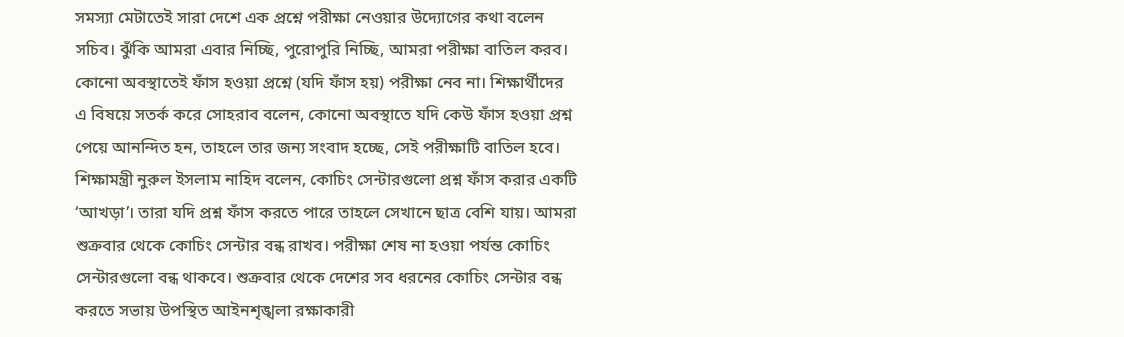সমস্যা মেটাতেই সারা দেশে এক প্রশ্নে পরীক্ষা নেওয়ার উদ্যোগের কথা বলেন সচিব। ঝুঁকি আমরা এবার নিচ্ছি, পুরোপুরি নিচ্ছি, আমরা পরীক্ষা বাতিল করব। কোনো অবস্থাতেই ফাঁস হওয়া প্রশ্নে (যদি ফাঁস হয়) পরীক্ষা নেব না। শিক্ষার্থীদের এ বিষয়ে সতর্ক করে সোহরাব বলেন, কোনো অবস্থাতে যদি কেউ ফাঁস হওয়া প্রশ্ন পেয়ে আনন্দিত হন, তাহলে তার জন্য সংবাদ হচ্ছে, সেই পরীক্ষাটি বাতিল হবে। শিক্ষামন্ত্রী নুরুল ইসলাম নাহিদ বলেন, কোচিং সেন্টারগুলো প্রশ্ন ফাঁস করার একটি ‘আখড়া’। তারা যদি প্রশ্ন ফাঁস করতে পারে তাহলে সেখানে ছাত্র বেশি যায়। আমরা শুক্রবার থেকে কোচিং সেন্টার বন্ধ রাখব। পরীক্ষা শেষ না হওয়া পর্যন্ত কোচিং সেন্টারগুলো বন্ধ থাকবে। শুক্রবার থেকে দেশের সব ধরনের কোচিং সেন্টার বন্ধ করতে সভায় উপস্থিত আইনশৃঙ্খলা রক্ষাকারী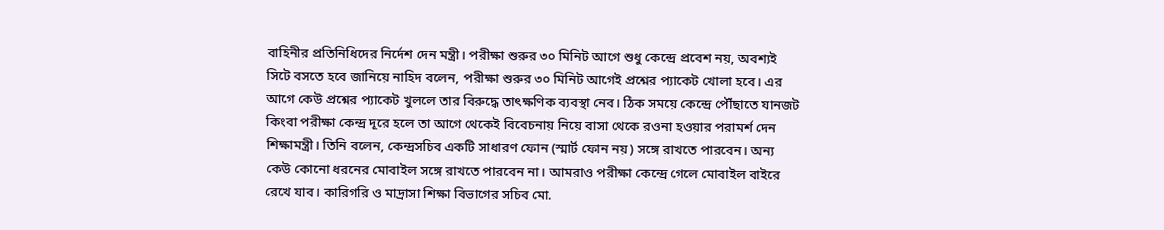বাহিনীর প্রতিনিধিদের নির্দেশ দেন মন্ত্রী। পরীক্ষা শুরুর ৩০ মিনিট আগে শুধু কেন্দ্রে প্রবেশ নয়, অবশ্যই সিটে বসতে হবে জানিয়ে নাহিদ বলেন, পরীক্ষা শুরুর ৩০ মিনিট আগেই প্রশ্নের প্যাকেট খোলা হবে। এর আগে কেউ প্রশ্নের প্যাকেট খুললে তার বিরুদ্ধে তাৎক্ষণিক ব্যবস্থা নেব। ঠিক সময়ে কেন্দ্রে পৌঁছাতে যানজট কিংবা পরীক্ষা কেন্দ্র দূরে হলে তা আগে থেকেই বিবেচনায় নিয়ে বাসা থেকে রওনা হওয়ার পরামর্শ দেন শিক্ষামন্ত্রী। তিনি বলেন, কেন্দ্রসচিব একটি সাধারণ ফোন (স্মার্ট ফোন নয়) সঙ্গে রাখতে পারবেন। অন্য কেউ কোনো ধরনের মোবাইল সঙ্গে রাখতে পারবেন না। আমরাও পরীক্ষা কেন্দ্রে গেলে মোবাইল বাইরে রেখে যাব। কারিগরি ও মাদ্রাসা শিক্ষা বিভাগের সচিব মো.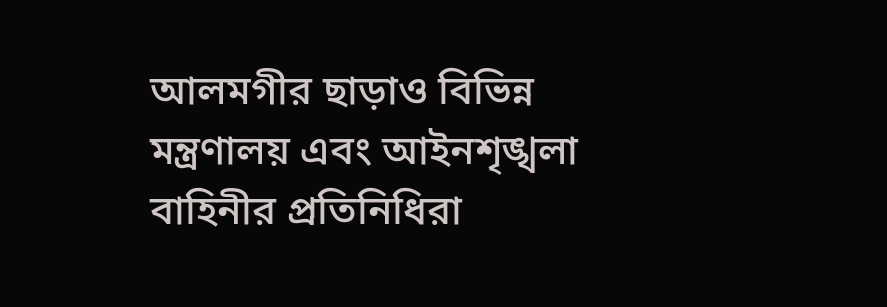আলমগীর ছাড়াও বিভিন্ন মন্ত্রণালয় এবং আইনশৃঙ্খলা বাহিনীর প্রতিনিধিরা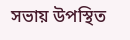সভায় উপস্থিত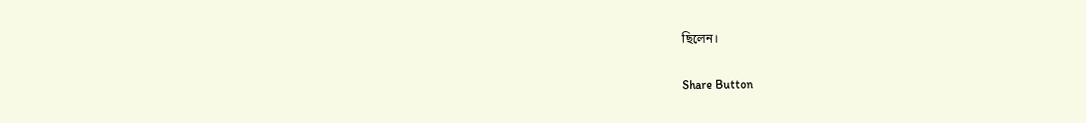ছিলেন।

Share Button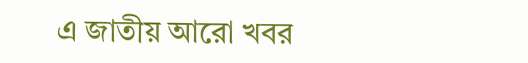এ জাতীয় আরো খবর